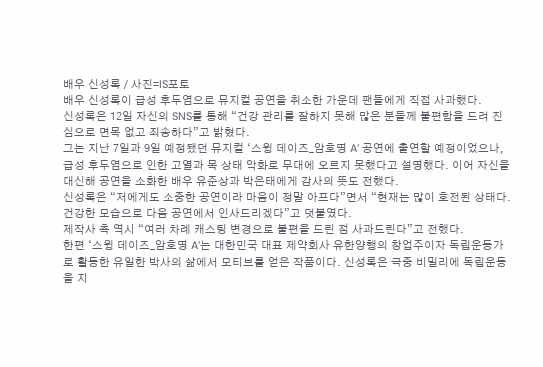배우 신성록 / 사진=IS포토
배우 신성록이 급성 후두염으로 뮤지컬 공연을 취소한 가운데 팬들에게 직접 사과했다.
신성록은 12일 자신의 SNS를 통해 “건강 관리를 잘하지 못해 많은 분들께 불편함을 드려 진심으로 면목 없고 죄송하다”고 밝혔다.
그는 지난 7일과 9일 예정됐던 뮤지컬 ‘스윙 데이즈_암호명 A’ 공연에 출연할 예정이었으나, 급성 후두염으로 인한 고열과 목 상태 악화로 무대에 오르지 못했다고 설명했다. 이어 자신을 대신해 공연을 소화한 배우 유준상과 박은태에게 감사의 뜻도 전했다.
신성록은 “저에게도 소중한 공연이라 마음이 정말 아프다”면서 “현재는 많이 호전된 상태다. 건강한 모습으로 다음 공연에서 인사드리겠다”고 덧붙였다.
제작사 측 역시 “여러 차례 캐스팅 변경으로 불편을 드린 점 사과드린다”고 전했다.
한편 ‘스윙 데이즈_암호명 A’는 대한민국 대표 제약회사 유한양행의 창업주이자 독립운동가로 활동한 유일한 박사의 삶에서 모티브를 얻은 작품이다. 신성록은 극중 비밀리에 독립운동을 지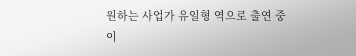원하는 사업가 유일형 역으로 출연 중이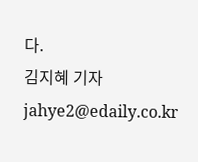다.
김지혜 기자 jahye2@edaily.co.kr